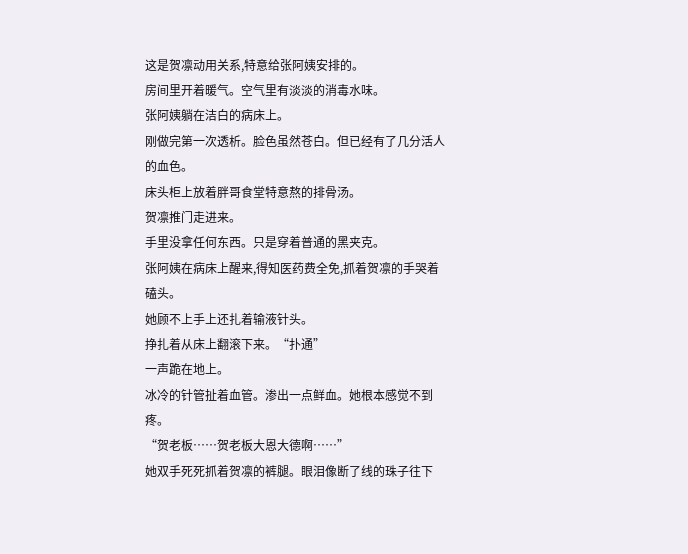这是贺凛动用关系,特意给张阿姨安排的。
房间里开着暖气。空气里有淡淡的消毒水味。
张阿姨躺在洁白的病床上。
刚做完第一次透析。脸色虽然苍白。但已经有了几分活人的血色。
床头柜上放着胖哥食堂特意熬的排骨汤。
贺凛推门走进来。
手里没拿任何东西。只是穿着普通的黑夹克。
张阿姨在病床上醒来,得知医药费全免,抓着贺凛的手哭着磕头。
她顾不上手上还扎着输液针头。
挣扎着从床上翻滚下来。“扑通”
一声跪在地上。
冰冷的针管扯着血管。渗出一点鲜血。她根本感觉不到疼。
“贺老板……贺老板大恩大德啊……”
她双手死死抓着贺凛的裤腿。眼泪像断了线的珠子往下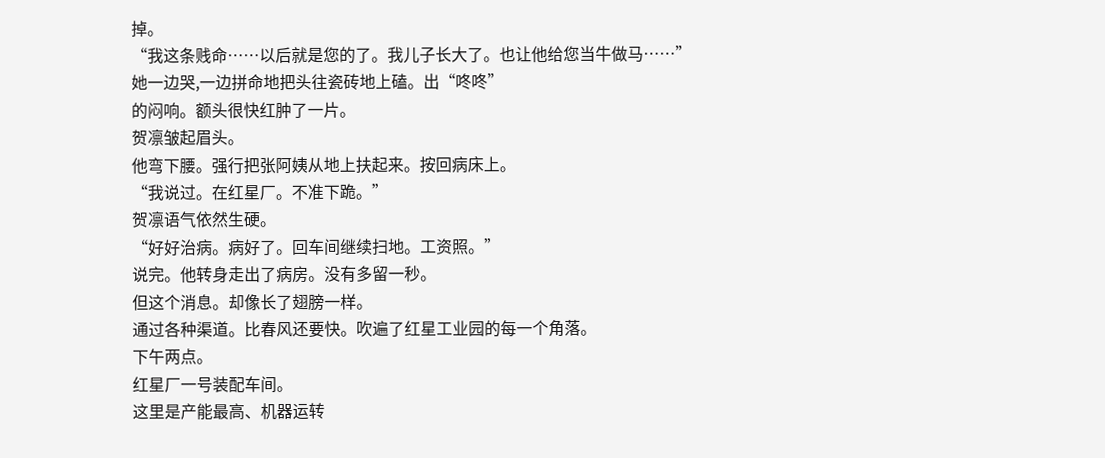掉。
“我这条贱命……以后就是您的了。我儿子长大了。也让他给您当牛做马……”
她一边哭,一边拼命地把头往瓷砖地上磕。出“咚咚”
的闷响。额头很快红肿了一片。
贺凛皱起眉头。
他弯下腰。强行把张阿姨从地上扶起来。按回病床上。
“我说过。在红星厂。不准下跪。”
贺凛语气依然生硬。
“好好治病。病好了。回车间继续扫地。工资照。”
说完。他转身走出了病房。没有多留一秒。
但这个消息。却像长了翅膀一样。
通过各种渠道。比春风还要快。吹遍了红星工业园的每一个角落。
下午两点。
红星厂一号装配车间。
这里是产能最高、机器运转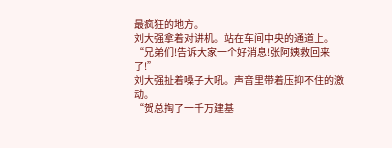最疯狂的地方。
刘大强拿着对讲机。站在车间中央的通道上。
“兄弟们!告诉大家一个好消息!张阿姨救回来了!”
刘大强扯着嗓子大吼。声音里带着压抑不住的激动。
“贺总掏了一千万建基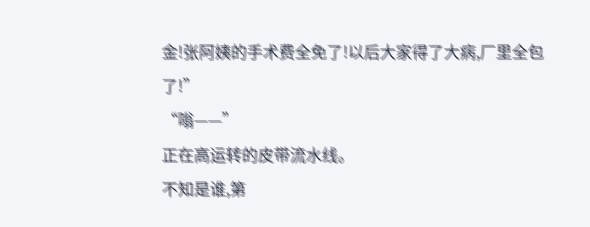金!张阿姨的手术费全免了!以后大家得了大病,厂里全包了!”
“嗡——”
正在高运转的皮带流水线。
不知是谁,第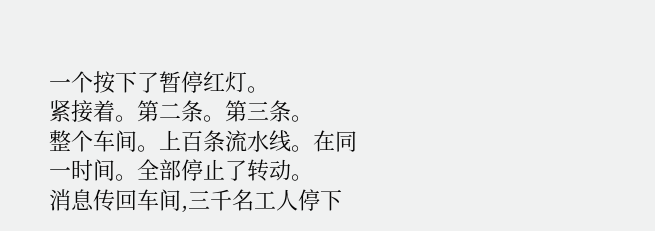一个按下了暂停红灯。
紧接着。第二条。第三条。
整个车间。上百条流水线。在同一时间。全部停止了转动。
消息传回车间,三千名工人停下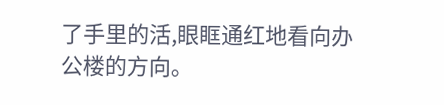了手里的活,眼眶通红地看向办公楼的方向。